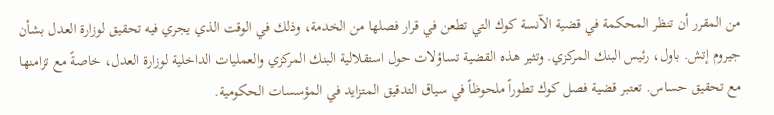من المقرر أن تنظر المحكمة في قضية الآنسة كوك التي تطعن في قرار فصلها من الخدمة، وذلك في الوقت الذي يجري فيه تحقيق لوزارة العدل بشأن جيروم إتش. باول، رئيس البنك المركزي. وتثير هذه القضية تساؤلات حول استقلالية البنك المركزي والعمليات الداخلية لوزارة العدل، خاصةً مع تزامنها مع تحقيق حساس. تعتبر قضية فصل كوك تطوراً ملحوظاً في سياق التدقيق المتزايد في المؤسسات الحكومية.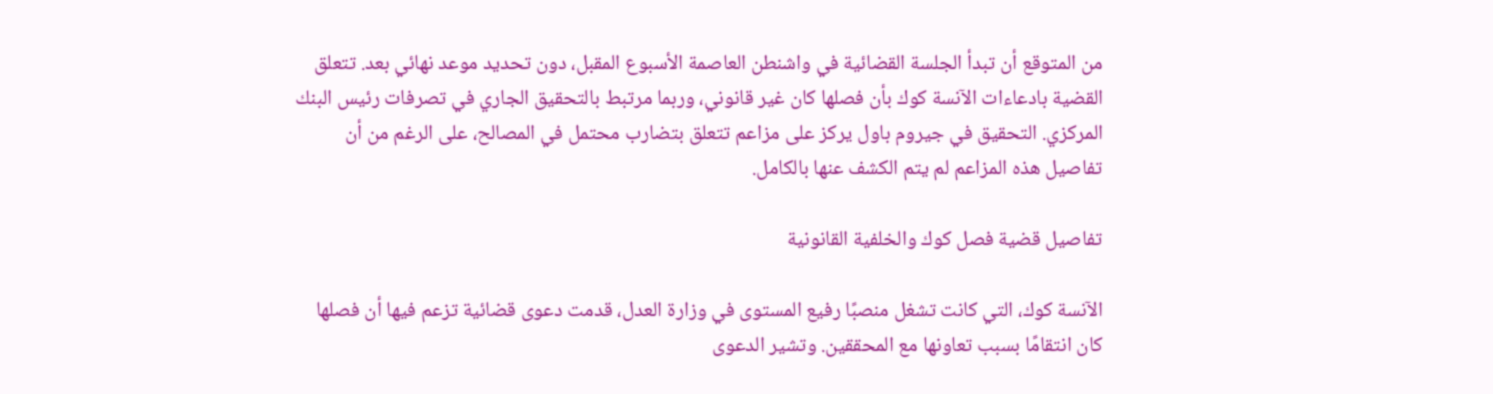من المتوقع أن تبدأ الجلسة القضائية في واشنطن العاصمة الأسبوع المقبل، دون تحديد موعد نهائي بعد. تتعلق القضية بادعاءات الآنسة كوك بأن فصلها كان غير قانوني، وربما مرتبط بالتحقيق الجاري في تصرفات رئيس البنك المركزي. التحقيق في جيروم باول يركز على مزاعم تتعلق بتضارب محتمل في المصالح، على الرغم من أن تفاصيل هذه المزاعم لم يتم الكشف عنها بالكامل.

تفاصيل قضية فصل كوك والخلفية القانونية

الآنسة كوك، التي كانت تشغل منصبًا رفيع المستوى في وزارة العدل، قدمت دعوى قضائية تزعم فيها أن فصلها كان انتقامًا بسبب تعاونها مع المحققين. وتشير الدعوى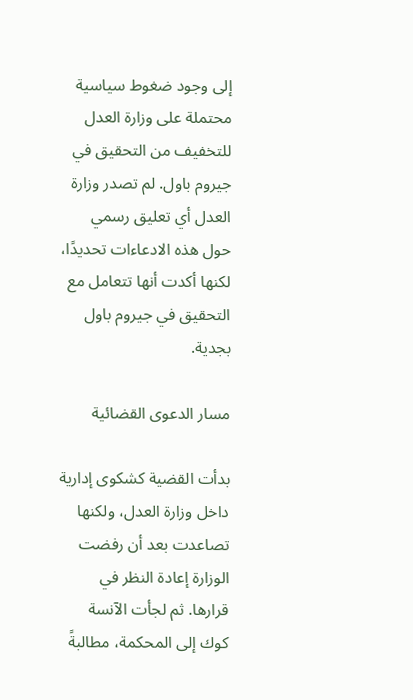إلى وجود ضغوط سياسية محتملة على وزارة العدل للتخفيف من التحقيق في جيروم باول. لم تصدر وزارة العدل أي تعليق رسمي حول هذه الادعاءات تحديدًا، لكنها أكدت أنها تتعامل مع التحقيق في جيروم باول بجدية.

مسار الدعوى القضائية

بدأت القضية كشكوى إدارية داخل وزارة العدل، ولكنها تصاعدت بعد أن رفضت الوزارة إعادة النظر في قرارها. ثم لجأت الآنسة كوك إلى المحكمة، مطالبةً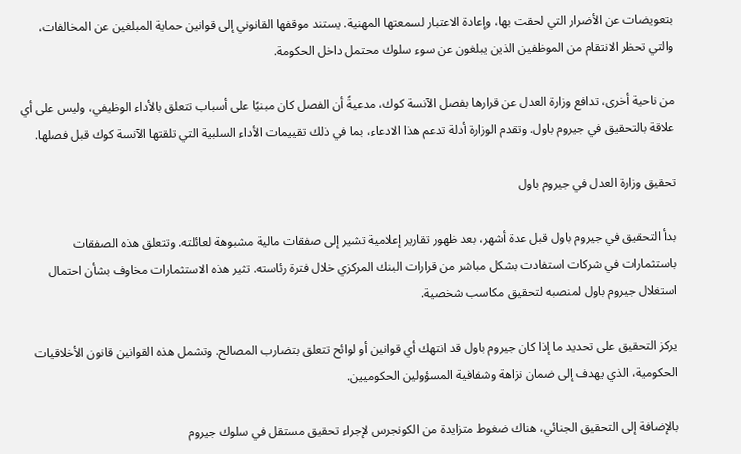بتعويضات عن الأضرار التي لحقت بها، وإعادة الاعتبار لسمعتها المهنية. يستند موقفها القانوني إلى قوانين حماية المبلغين عن المخالفات، والتي تحظر الانتقام من الموظفين الذين يبلغون عن سوء سلوك محتمل داخل الحكومة.

من ناحية أخرى، تدافع وزارة العدل عن قرارها بفصل الآنسة كوك، مدعيةً أن الفصل كان مبنيًا على أسباب تتعلق بالأداء الوظيفي، وليس على أي علاقة بالتحقيق في جيروم باول. وتقدم الوزارة أدلة تدعم هذا الادعاء، بما في ذلك تقييمات الأداء السلبية التي تلقتها الآنسة كوك قبل فصلها.

تحقيق وزارة العدل في جيروم باول

بدأ التحقيق في جيروم باول قبل عدة أشهر، بعد ظهور تقارير إعلامية تشير إلى صفقات مالية مشبوهة لعائلته. وتتعلق هذه الصفقات باستثمارات في شركات استفادت بشكل مباشر من قرارات البنك المركزي خلال فترة رئاسته. تثير هذه الاستثمارات مخاوف بشأن احتمال استغلال جيروم باول لمنصبه لتحقيق مكاسب شخصية.

يركز التحقيق على تحديد ما إذا كان جيروم باول قد انتهك أي قوانين أو لوائح تتعلق بتضارب المصالح. وتشمل هذه القوانين قانون الأخلاقيات الحكومية، الذي يهدف إلى ضمان نزاهة وشفافية المسؤولين الحكوميين.

بالإضافة إلى التحقيق الجنائي، هناك ضغوط متزايدة من الكونجرس لإجراء تحقيق مستقل في سلوك جيروم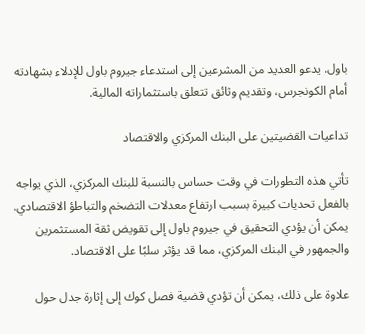باول. يدعو العديد من المشرعين إلى استدعاء جيروم باول للإدلاء بشهادته أمام الكونجرس، وتقديم وثائق تتعلق باستثماراته المالية.

تداعيات القضيتين على البنك المركزي والاقتصاد

تأتي هذه التطورات في وقت حساس بالنسبة للبنك المركزي، الذي يواجه بالفعل تحديات كبيرة بسبب ارتفاع معدلات التضخم والتباطؤ الاقتصادي. يمكن أن يؤدي التحقيق في جيروم باول إلى تقويض ثقة المستثمرين والجمهور في البنك المركزي، مما قد يؤثر سلبًا على الاقتصاد.

علاوة على ذلك، يمكن أن تؤدي قضية فصل كوك إلى إثارة جدل حول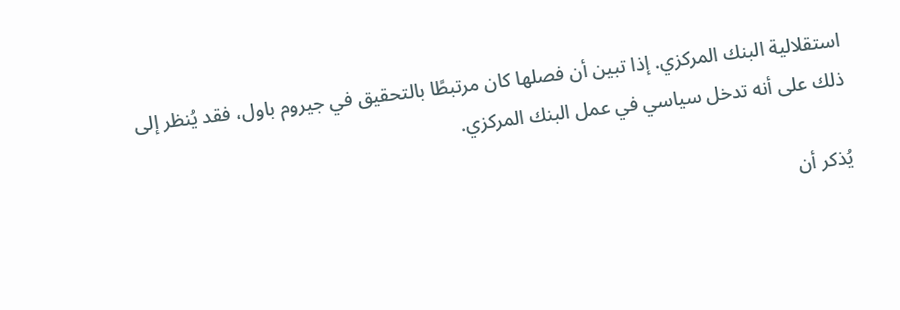استقلالية البنك المركزي. إذا تبين أن فصلها كان مرتبطًا بالتحقيق في جيروم باول، فقد يُنظر إلى ذلك على أنه تدخل سياسي في عمل البنك المركزي.

يُذكر أن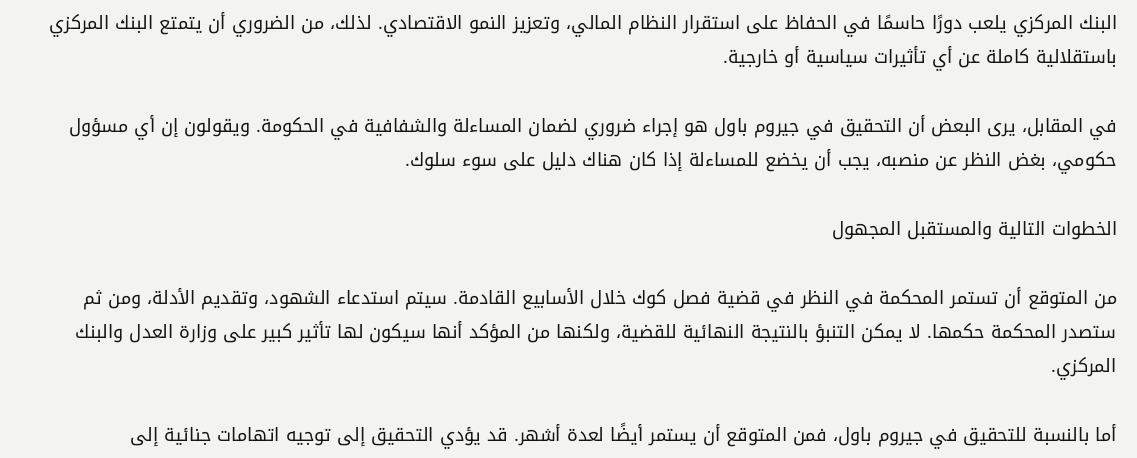البنك المركزي يلعب دورًا حاسمًا في الحفاظ على استقرار النظام المالي، وتعزيز النمو الاقتصادي. لذلك، من الضروري أن يتمتع البنك المركزي باستقلالية كاملة عن أي تأثيرات سياسية أو خارجية.

في المقابل، يرى البعض أن التحقيق في جيروم باول هو إجراء ضروري لضمان المساءلة والشفافية في الحكومة. ويقولون إن أي مسؤول حكومي، بغض النظر عن منصبه، يجب أن يخضع للمساءلة إذا كان هناك دليل على سوء سلوك.

الخطوات التالية والمستقبل المجهول

من المتوقع أن تستمر المحكمة في النظر في قضية فصل كوك خلال الأسابيع القادمة. سيتم استدعاء الشهود، وتقديم الأدلة، ومن ثم ستصدر المحكمة حكمها. لا يمكن التنبؤ بالنتيجة النهائية للقضية، ولكنها من المؤكد أنها سيكون لها تأثير كبير على وزارة العدل والبنك المركزي.

أما بالنسبة للتحقيق في جيروم باول، فمن المتوقع أن يستمر أيضًا لعدة أشهر. قد يؤدي التحقيق إلى توجيه اتهامات جنائية إلى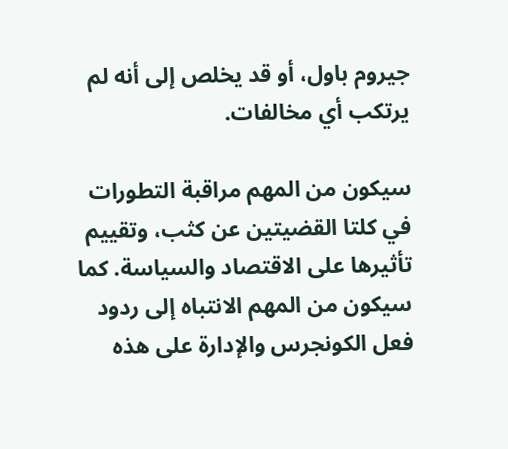جيروم باول، أو قد يخلص إلى أنه لم يرتكب أي مخالفات.

سيكون من المهم مراقبة التطورات في كلتا القضيتين عن كثب، وتقييم تأثيرها على الاقتصاد والسياسة. كما سيكون من المهم الانتباه إلى ردود فعل الكونجرس والإدارة على هذه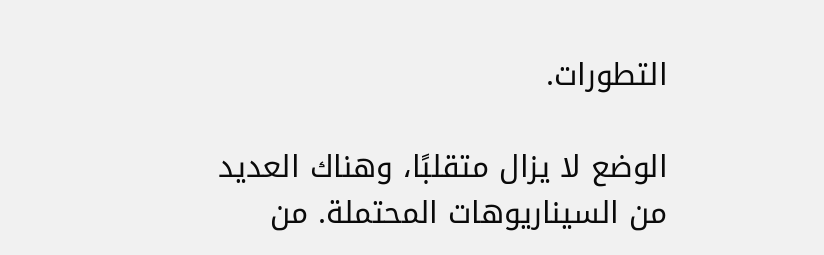التطورات.

الوضع لا يزال متقلبًا، وهناك العديد من السيناريوهات المحتملة. من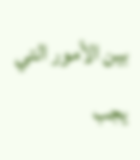بين الأمور التي يجب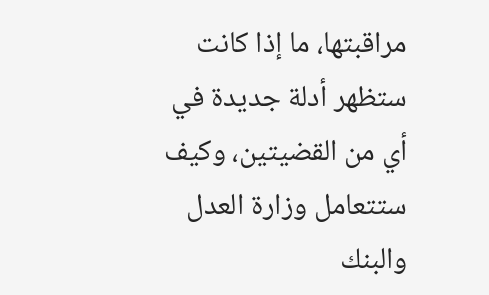مراقبتها، ما إذا كانت ستظهر أدلة جديدة في أي من القضيتين، وكيف ستتعامل وزارة العدل والبنك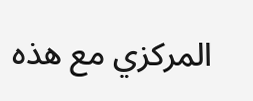المركزي مع هذه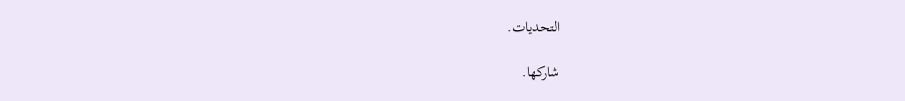التحديات.

شاركها.